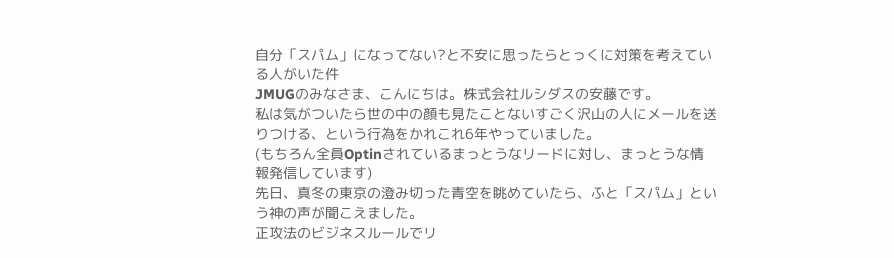自分「スパム」になってない?と不安に思ったらとっくに対策を考えている人がいた件
JMUGのみなさま、こんにちは。株式会社ルシダスの安藤です。
私は気がついたら世の中の顔も見たことないすごく沢山の人にメールを送りつける、という行為をかれこれ6年やっていました。
(もちろん全員Optinされているまっとうなリードに対し、まっとうな情報発信しています)
先日、真冬の東京の澄み切った青空を眺めていたら、ふと「スパム」という神の声が聞こえました。
正攻法のビジネスルールでリ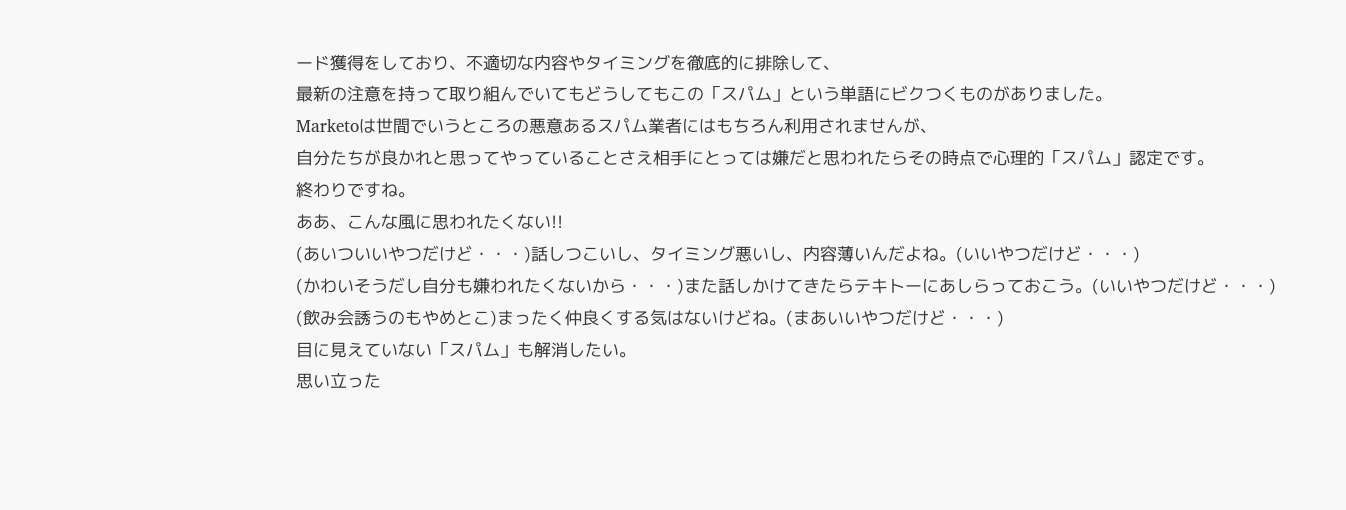ード獲得をしており、不適切な内容やタイミングを徹底的に排除して、
最新の注意を持って取り組んでいてもどうしてもこの「スパム」という単語にビクつくものがありました。
Marketoは世間でいうところの悪意あるスパム業者にはもちろん利用されませんが、
自分たちが良かれと思ってやっていることさえ相手にとっては嫌だと思われたらその時点で心理的「スパム」認定です。
終わりですね。
ああ、こんな風に思われたくない!!
(あいついいやつだけど・・・)話しつこいし、タイミング悪いし、内容薄いんだよね。(いいやつだけど・・・)
(かわいそうだし自分も嫌われたくないから・・・)また話しかけてきたらテキトーにあしらっておこう。(いいやつだけど・・・)
(飲み会誘うのもやめとこ)まったく仲良くする気はないけどね。(まあいいやつだけど・・・)
目に見えていない「スパム」も解消したい。
思い立った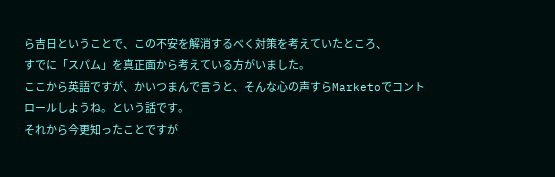ら吉日ということで、この不安を解消するべく対策を考えていたところ、
すでに「スパム」を真正面から考えている方がいました。
ここから英語ですが、かいつまんで言うと、そんな心の声すらMarketoでコントロールしようね。という話です。
それから今更知ったことですが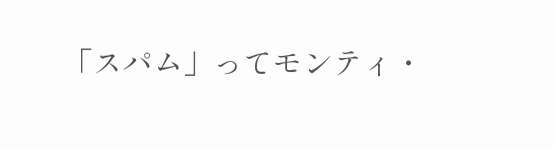「スパム」ってモンティ・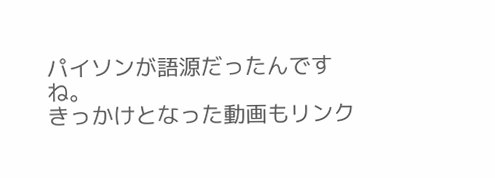パイソンが語源だったんですね。
きっかけとなった動画もリンク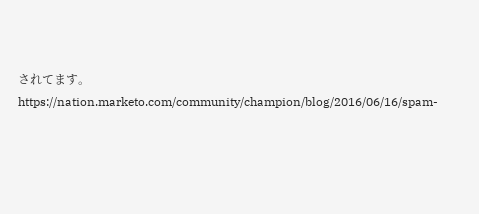されてます。
https://nation.marketo.com/community/champion/blog/2016/06/16/spam-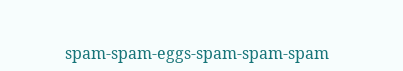spam-spam-eggs-spam-spam-spam